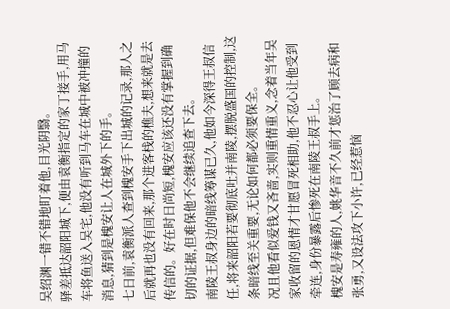吴绍渊一错不错地盯着他,目光阴翳。
驿差抵达韶阳城下,便由袁衡指定的家丁接手,用马车将鱼送入吴宅,他没有听到马车在城中被冲撞的消息,猜到是槐安让人在城外下的手。
七日前,袁衡派人查到槐安手下出城的记录,那人之后就再也没有回来,那个进客栈的樵夫,想来就是去传信的。好在时日尚短,槐安应该还没有掌握到确切的证据,但难保他不会继续追查下去。
南陵王叔身边的暗线筹谋已久,他如今深得王叔信任,将来韶阳若要彻底吐并南陵,摆脱盛国的控制,这条暗线至关重要,无论如何都必须要保全。
况且他看似爱钱又吝啬,实则重情重义,念着当年吴家收留的恩情才甘愿冒死相助,他不忍心让他受到牵连,身份暴露后惨死在南陵王叔手上。
槐安是寿雍的人,姚华音不久前才惩治了顾去病和张勇,又设法攻下小许,已经惹恼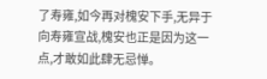了寿雍,如今再对槐安下手,无异于向寿雍宣战,槐安也正是因为这一点,才敢如此肆无忌惮。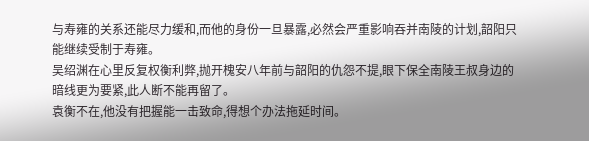与寿雍的关系还能尽力缓和,而他的身份一旦暴露,必然会严重影响吞并南陵的计划,韶阳只能继续受制于寿雍。
吴绍渊在心里反复权衡利弊,抛开槐安八年前与韶阳的仇怨不提,眼下保全南陵王叔身边的暗线更为要紧,此人断不能再留了。
袁衡不在,他没有把握能一击致命,得想个办法拖延时间。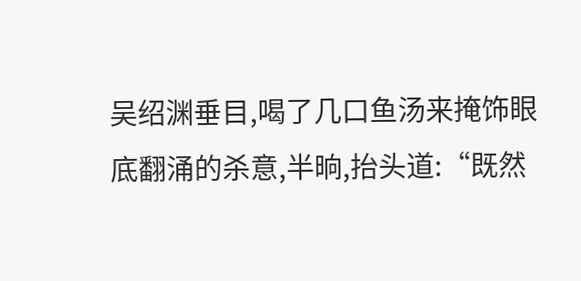吴绍渊垂目,喝了几口鱼汤来掩饰眼底翻涌的杀意,半晌,抬头道:“既然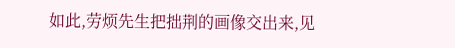如此,劳烦先生把拙荆的画像交出来,见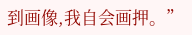到画像,我自会画押。”